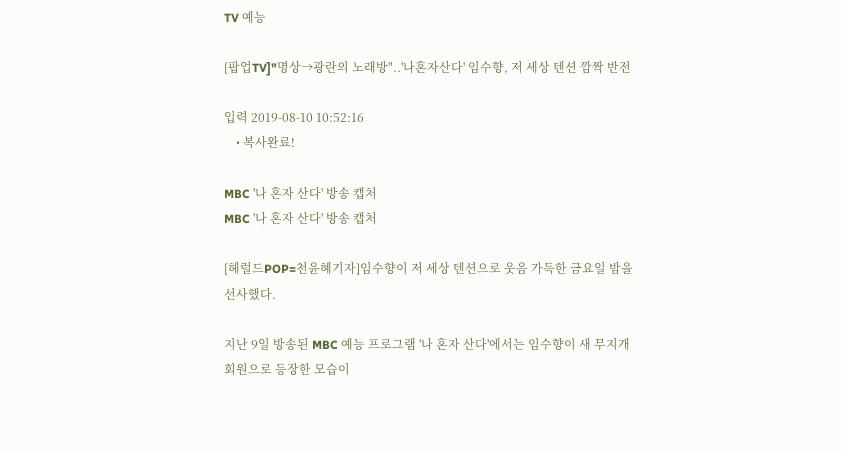TV 예능

[팝업TV]"명상→광란의 노래방"..'나혼자산다' 임수향, 저 세상 텐션 깜짝 반전

입력 2019-08-10 10:52:16
    • 복사완료!

MBC '나 혼자 산다' 방송 캡처
MBC '나 혼자 산다' 방송 캡처

[헤럴드POP=천윤혜기자]임수향이 저 세상 텐션으로 웃음 가득한 금요일 밤을 선사했다.

지난 9일 방송된 MBC 예능 프로그램 '나 혼자 산다'에서는 임수향이 새 무지개 회원으로 등장한 모습이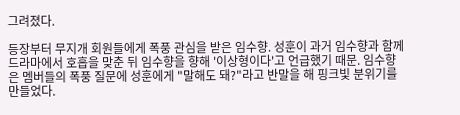그려졌다.

등장부터 무지개 회원들에게 폭풍 관심을 받은 임수향. 성훈이 과거 임수향과 함께 드라마에서 호흡을 맞춘 뒤 임수향을 향해 '이상형이다'고 언급했기 때문. 임수향은 멤버들의 폭풍 질문에 성훈에게 "말해도 돼?"라고 반말을 해 핑크빛 분위기를 만들었다.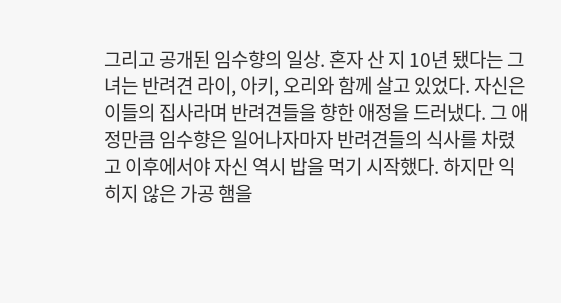그리고 공개된 임수향의 일상. 혼자 산 지 10년 됐다는 그녀는 반려견 라이, 아키, 오리와 함께 살고 있었다. 자신은 이들의 집사라며 반려견들을 향한 애정을 드러냈다. 그 애정만큼 임수향은 일어나자마자 반려견들의 식사를 차렸고 이후에서야 자신 역시 밥을 먹기 시작했다. 하지만 익히지 않은 가공 햄을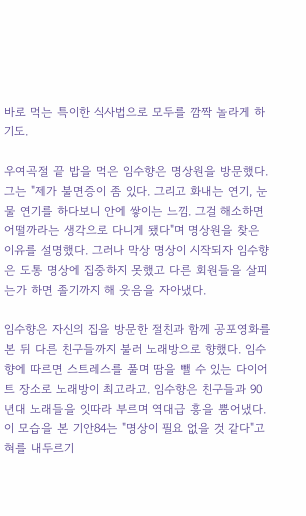바로 먹는 특이한 식사법으로 모두를 깜짝 놀라게 하기도.

우여곡절 끝 밥을 먹은 임수향은 명상원을 방문했다. 그는 "제가 불면증이 좀 있다. 그리고 화내는 연기, 눈물 연기를 하다보니 안에 쌓이는 느낌. 그걸 해소하면 어떨까라는 생각으로 다니게 됐다"며 명상원을 찾은 이유를 설명했다. 그러나 막상 명상이 시작되자 임수향은 도통 명상에 집중하지 못했고 다른 회원들을 살피는가 하면 졸기까지 해 웃음을 자아냈다.

임수향은 자신의 집을 방문한 절친과 함께 공포영화를 본 뒤 다른 친구들까지 불러 노래방으로 향했다. 임수향에 따르면 스트레스를 풀며 땀을 뺄 수 있는 다이어트 장소로 노래방이 최고라고. 임수향은 친구들과 90년대 노래들을 잇따라 부르며 역대급 흥을 뿜어냈다. 이 모습을 본 기안84는 "명상이 필요 없을 것 같다"고 혀를 내두르기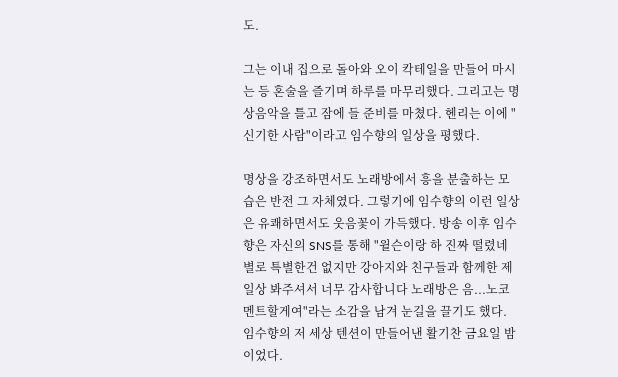도.

그는 이내 집으로 돌아와 오이 칵테일을 만들어 마시는 등 혼술을 즐기며 하루를 마무리했다. 그리고는 명상음악을 틀고 잠에 들 준비를 마쳤다. 헨리는 이에 "신기한 사람"이라고 임수향의 일상을 평했다.

명상을 강조하면서도 노래방에서 흥을 분출하는 모습은 반전 그 자체였다. 그렇기에 임수향의 이런 일상은 유쾌하면서도 웃음꽃이 가득했다. 방송 이후 임수향은 자신의 SNS를 통해 "윌슨이랑 하 진짜 떨렸네 별로 특별한건 없지만 강아지와 친구들과 함께한 제 일상 봐주셔서 너무 감사합니다 노래방은 음...노코멘트할게여"라는 소감을 남겨 눈길을 끌기도 했다. 임수향의 저 세상 텐션이 만들어낸 활기찬 금요일 밤이었다.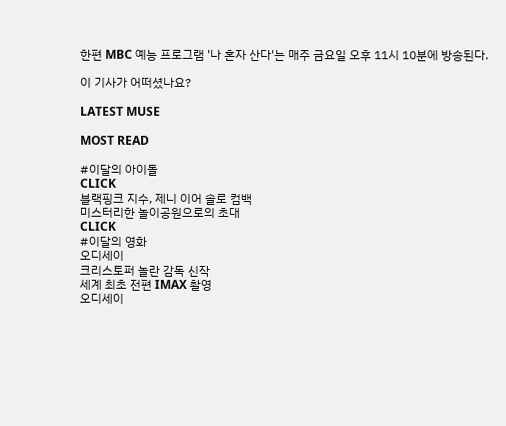한편 MBC 예능 프로그램 '나 혼자 산다'는 매주 금요일 오후 11시 10분에 방송된다.

이 기사가 어떠셨나요?

LATEST MUSE

MOST READ

#이달의 아이돌
CLICK
블랙핑크 지수, 제니 이어 솔로 컴백
미스터리한 놀이공원으로의 초대
CLICK
#이달의 영화
오디세이
크리스토퍼 놀란 감독 신작
세계 최초 전편 IMAX 촬영
오디세이